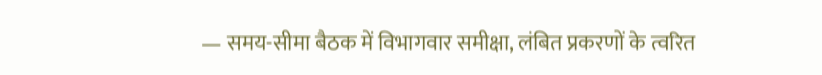— समय-सीमा बैठक में विभागवार समीक्षा, लंबित प्रकरणों के त्वरित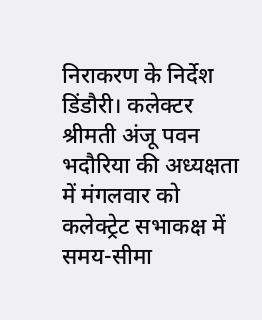निराकरण के निर्देश
डिंडौरी। कलेक्टर श्रीमती अंजू पवन भदौरिया की अध्यक्षता में मंगलवार को कलेक्ट्रेट सभाकक्ष में समय-सीमा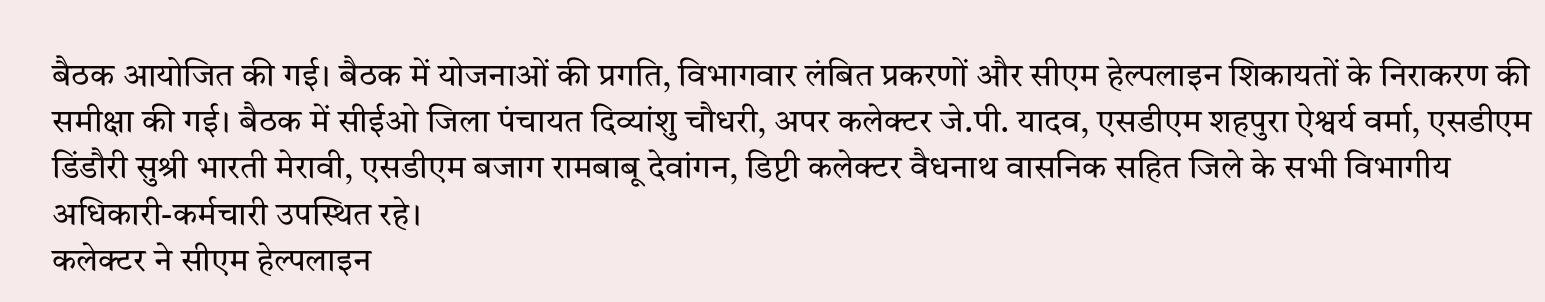बैठक आयोजित की गई। बैठक में योजनाओं की प्रगति, विभागवार लंबित प्रकरणों और सीएम हेल्पलाइन शिकायतों के निराकरण की समीक्षा की गई। बैठक में सीईओ जिला पंचायत दिव्यांशु चौधरी, अपर कलेक्टर जे.पी. यादव, एसडीएम शहपुरा ऐश्वर्य वर्मा, एसडीएम डिंडौरी सुश्री भारती मेरावी, एसडीएम बजाग रामबाबू देवांगन, डिप्टी कलेक्टर वैधनाथ वासनिक सहित जिले के सभी विभागीय अधिकारी-कर्मचारी उपस्थित रहे।
कलेक्टर ने सीएम हेल्पलाइन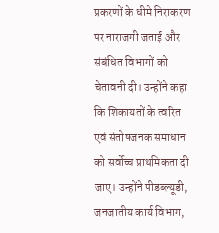प्रकरणों के धीमे निराकरण पर नाराजगी जताई और संबंधित विभागों को चेतावनी दी। उन्होंने कहा कि शिकायतों के त्वरित एवं संतोषजनक समाधान को सर्वोच्च प्राथमिकता दी जाए। उन्होंने पीडब्ल्यूडी, जनजातीय कार्य विभाग,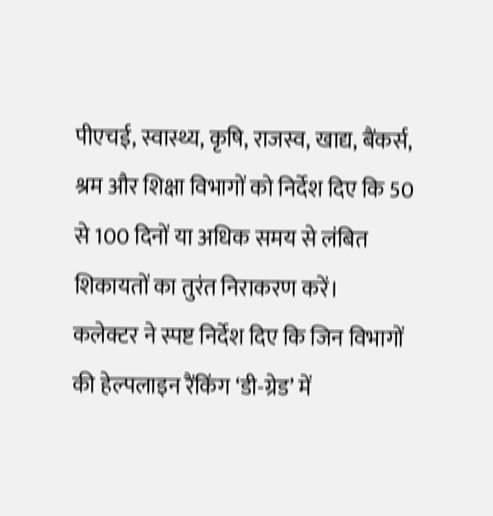पीएचई, स्वास्थ्य, कृषि, राजस्व, खाद्य, बैंकर्स, श्रम और शिक्षा विभागों को निर्देश दिए कि 50 से 100 दिनों या अधिक समय से लंबित शिकायतों का तुरंत निराकरण करें।
कलेक्टर ने स्पष्ट निर्देश दिए कि जिन विभागों की हेल्पलाइन रैंकिंग ‘डी-ग्रेड’ में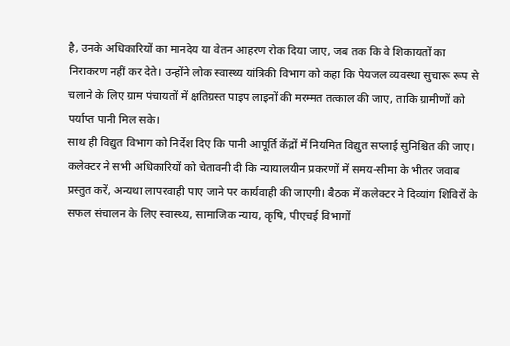है, उनके अधिकारियों का मानदेय या वेतन आहरण रोक दिया जाए, जब तक कि वे शिकायतों का निराकरण नहीं कर देते। उन्होंने लोक स्वास्थ्य यांत्रिकी विभाग को कहा कि पेयजल व्यवस्था सुचारू रूप से चलाने के लिए ग्राम पंचायतों में क्षतिग्रस्त पाइप लाइनों की मरम्मत तत्काल की जाए, ताकि ग्रामीणों को पर्याप्त पानी मिल सके।
साथ ही विद्युत विभाग को निर्देश दिए कि पानी आपूर्ति केंद्रों में नियमित विद्युत सप्लाई सुनिश्चित की जाए। कलेक्टर ने सभी अधिकारियों को चेतावनी दी कि न्यायालयीन प्रकरणों में समय-सीमा के भीतर जवाब प्रस्तुत करें, अन्यथा लापरवाही पाए जाने पर कार्यवाही की जाएगी। बैठक में कलेक्टर ने दिव्यांग शिविरों के सफल संचालन के लिए स्वास्थ्य, सामाजिक न्याय, कृषि, पीएचई विभागों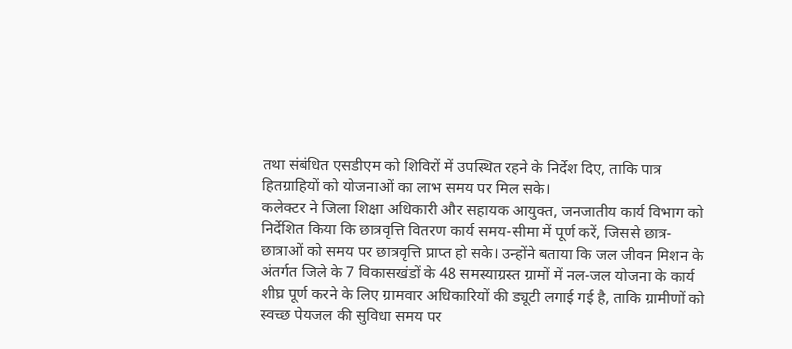तथा संबंधित एसडीएम को शिविरों में उपस्थित रहने के निर्देश दिए, ताकि पात्र हितग्राहियों को योजनाओं का लाभ समय पर मिल सके।
कलेक्टर ने जिला शिक्षा अधिकारी और सहायक आयुक्त, जनजातीय कार्य विभाग को निर्देशित किया कि छात्रवृत्ति वितरण कार्य समय-सीमा में पूर्ण करें, जिससे छात्र-छात्राओं को समय पर छात्रवृत्ति प्राप्त हो सके। उन्होंने बताया कि जल जीवन मिशन के अंतर्गत जिले के 7 विकासखंडों के 48 समस्याग्रस्त ग्रामों में नल-जल योजना के कार्य शीघ्र पूर्ण करने के लिए ग्रामवार अधिकारियों की ड्यूटी लगाई गई है, ताकि ग्रामीणों को स्वच्छ पेयजल की सुविधा समय पर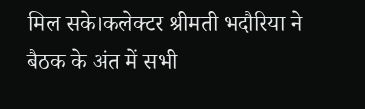मिल सके।कलेक्टर श्रीमती भदौरिया ने बैठक के अंत में सभी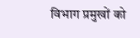विभाग प्रमुखों को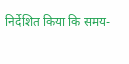निर्देशित किया कि समय-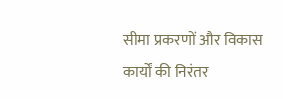सीमा प्रकरणों और विकास कार्यों की निरंतर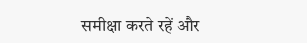समीक्षा करते रहें और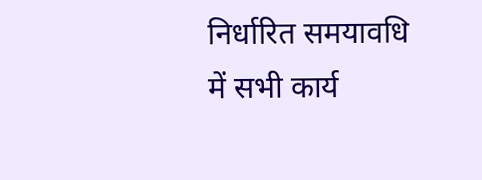निर्धारित समयावधि में सभी कार्य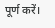पूर्ण करें।